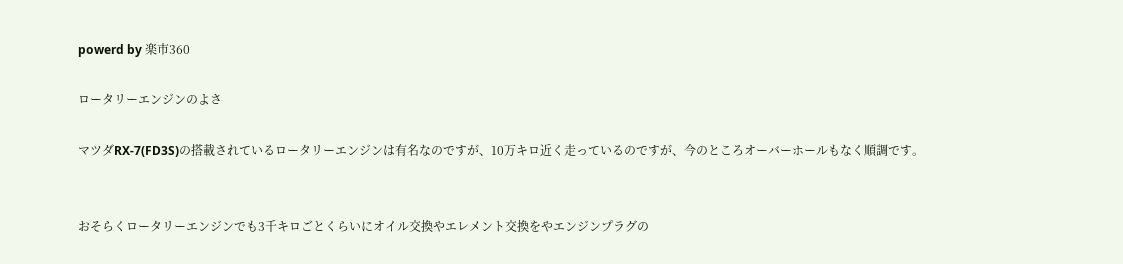powerd by 楽市360

ロータリーエンジンのよさ

マツダRX-7(FD3S)の搭載されているロータリーエンジンは有名なのですが、10万キロ近く走っているのですが、今のところオーバーホールもなく順調です。


おそらくロータリーエンジンでも3千キロごとくらいにオイル交換やエレメント交換をやエンジンプラグの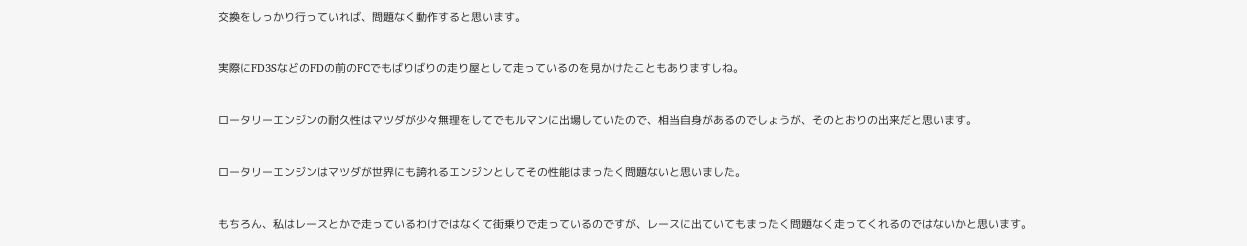交換をしっかり行っていれば、問題なく動作すると思います。


実際にFD3SなどのFDの前のFCでもばりばりの走り屋として走っているのを見かけたこともありますしね。


ロータリーエンジンの耐久性はマツダが少々無理をしてでもルマンに出場していたので、相当自身があるのでしょうが、そのとおりの出来だと思います。


ロータリーエンジンはマツダが世界にも誇れるエンジンとしてその性能はまったく問題ないと思いました。


もちろん、私はレースとかで走っているわけではなくて街乗りで走っているのですが、レースに出ていてもまったく問題なく走ってくれるのではないかと思います。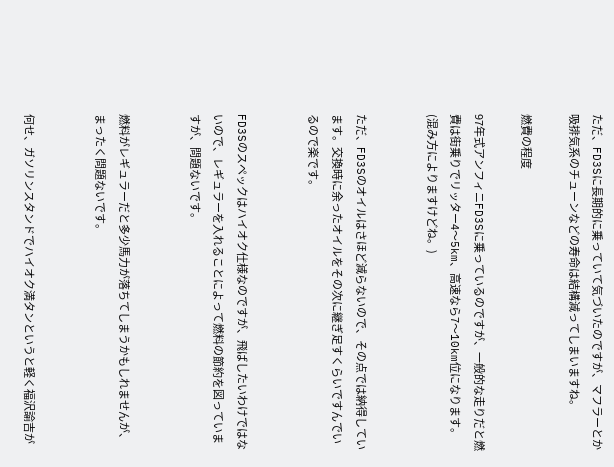ただ、FD3Sに長期的に乗っていて気づいたのですが、マフラーとか吸排気系のチューンなどの寿命は結構減ってしまいますね。

燃費の程度

97年式アンフィニFD3Sに乗っているのですが、一般的な走りだと燃費は街乗りでリッター4〜5km、高速なら7〜10km位になります。(混み方によりますけどね。)


ただ、FD3Sのオイルはさほど減らないので、その点では納得しています。交換時に余ったオイルをその次に継ぎ足すくらいですんでいるので楽です。


FD3Sのスペックはハイオク仕様なのですが、飛ばしたいわけではないので、レギュラーを入れることによって燃料の節約を図っていますが、問題ないです。


燃料がレギュラーだと多少馬力が落ちてしまうかもしれませんが、まったく問題ないです。


何せ、ガソリンスタンドでハイオク満タンというと軽く福沢諭吉が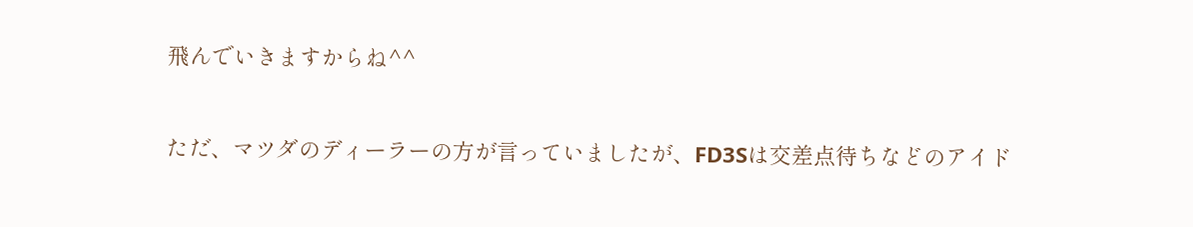飛んでいきますからね^^


ただ、マツダのディーラーの方が言っていましたが、FD3Sは交差点待ちなどのアイド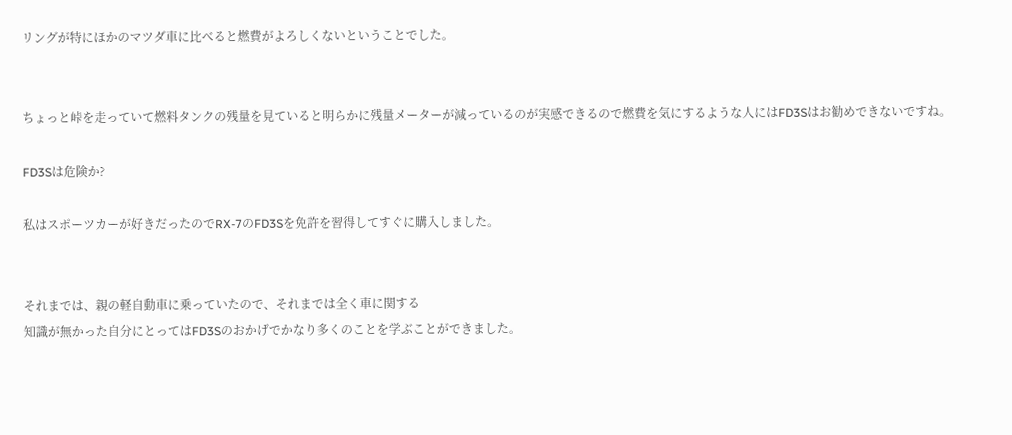リングが特にほかのマツダ車に比べると燃費がよろしくないということでした。


ちょっと峠を走っていて燃料タンクの残量を見ていると明らかに残量メーターが減っているのが実感できるので燃費を気にするような人にはFD3Sはお勧めできないですね。

FD3Sは危険か?

私はスポーツカーが好きだったのでRX-7のFD3Sを免許を習得してすぐに購入しました。


それまでは、親の軽自動車に乗っていたので、それまでは全く車に関する
知識が無かった自分にとってはFD3Sのおかげでかなり多くのことを学ぶことができました。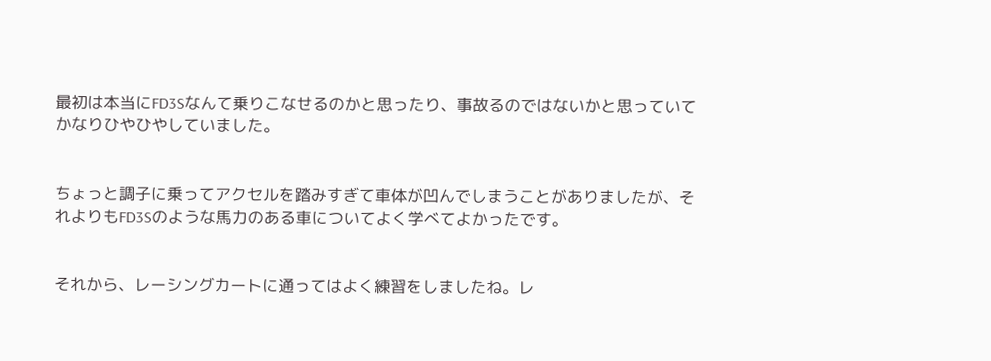最初は本当にFD3Sなんて乗りこなせるのかと思ったり、事故るのではないかと思っていてかなりひやひやしていました。


ちょっと調子に乗ってアクセルを踏みすぎて車体が凹んでしまうことがありましたが、それよりもFD3Sのような馬力のある車についてよく学べてよかったです。


それから、レーシングカートに通ってはよく練習をしましたね。レ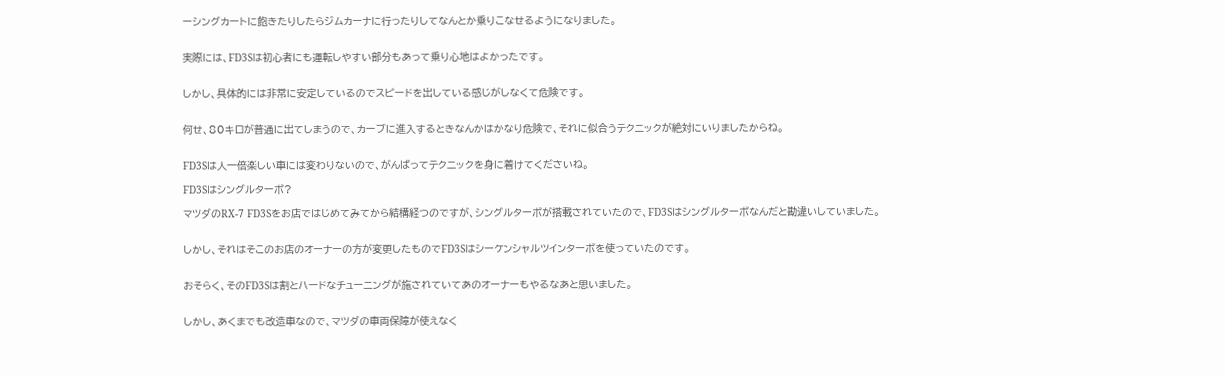ーシングカートに飽きたりしたらジムカーナに行ったりしてなんとか乗りこなせるようになりました。


実際には、FD3Sは初心者にも運転しやすい部分もあって乗り心地はよかったです。


しかし、具体的には非常に安定しているのでスピードを出している感じがしなくて危険です。


何せ、80キロが普通に出てしまうので、カーブに進入するときなんかはかなり危険で、それに似合うテクニックが絶対にいりましたからね。


FD3Sは人一倍楽しい車には変わりないので、がんばってテクニックを身に着けてくださいね。

FD3Sはシングルターボ?

マツダのRX-7 FD3Sをお店ではじめてみてから結構経つのですが、シングルターボが搭載されていたので、FD3Sはシングルターボなんだと勘違いしていました。


しかし、それはそこのお店のオーナーの方が変更したものでFD3Sはシーケンシャルツインターボを使っていたのです。


おそらく、そのFD3Sは割とハードなチューニングが施されていてあのオーナーもやるなあと思いました。


しかし、あくまでも改造車なので、マツダの車両保障が使えなく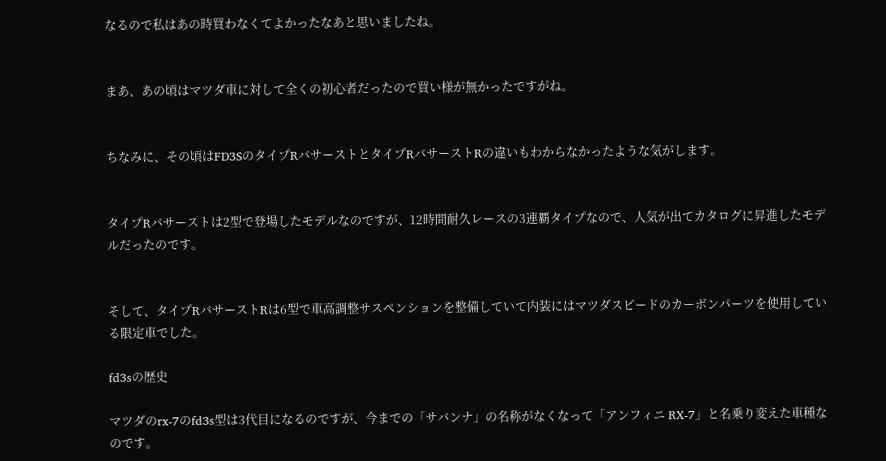なるので私はあの時買わなくてよかったなあと思いましたね。


まあ、あの頃はマツダ車に対して全くの初心者だったので買い様が無かったですがね。


ちなみに、その頃はFD3SのタイプRバサーストとタイプRバサーストRの違いもわからなかったような気がします。


タイプRバサーストは2型で登場したモデルなのですが、12時間耐久レースの3連覇タイプなので、人気が出てカタログに昇進したモデルだったのです。


そして、タイプRバサーストRは6型で車高調整サスペンションを整備していて内装にはマツダスピードのカーボンパーツを使用している限定車でした。

fd3sの歴史

マツダのrx-7のfd3s型は3代目になるのですが、今までの「サバンナ」の名称がなくなって「アンフィニ RX-7」と名乗り変えた車種なのです。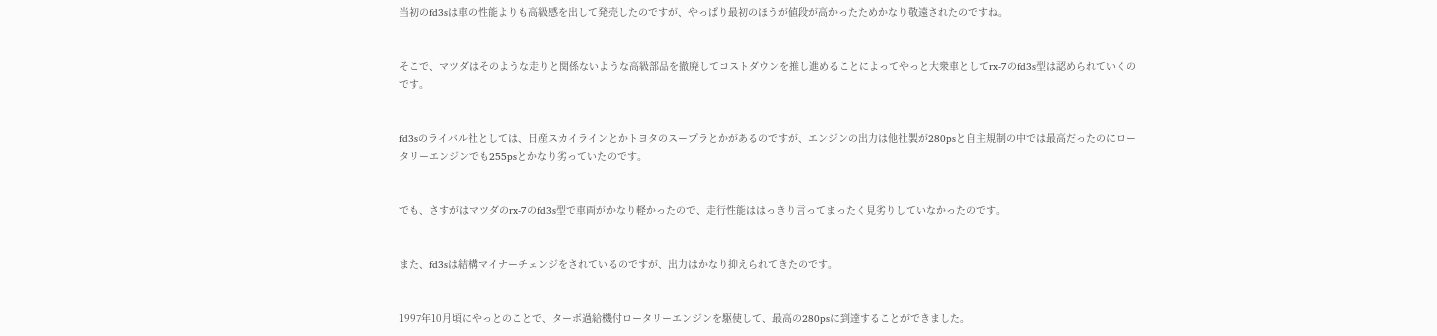当初のfd3sは車の性能よりも高級感を出して発売したのですが、やっぱり最初のほうが値段が高かったためかなり敬遠されたのですね。


そこで、マツダはそのような走りと関係ないような高級部品を撤廃してコストダウンを推し進めることによってやっと大衆車としてrx-7のfd3s型は認められていくのです。


fd3sのライバル社としては、日産スカイラインとかトヨタのスープラとかがあるのですが、エンジンの出力は他社製が280psと自主規制の中では最高だったのにロータリーエンジンでも255psとかなり劣っていたのです。


でも、さすがはマツダのrx-7のfd3s型で車両がかなり軽かったので、走行性能ははっきり言ってまったく見劣りしていなかったのです。


また、fd3sは結構マイナーチェンジをされているのですが、出力はかなり抑えられてきたのです。


1997年10月頃にやっとのことで、ターボ過給機付ロータリーエンジンを駆使して、最高の280psに到達することができました。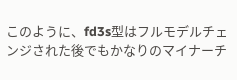このように、fd3s型はフルモデルチェンジされた後でもかなりのマイナーチ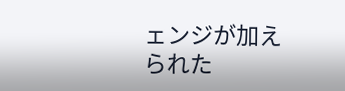ェンジが加えられた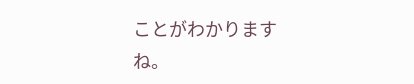ことがわかりますね。